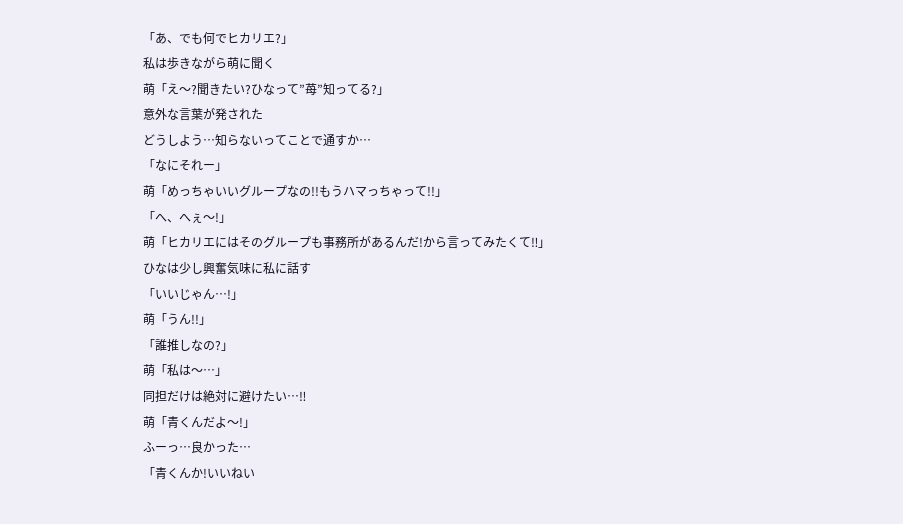「あ、でも何でヒカリエ?」
私は歩きながら萌に聞く
萌「え〜?聞きたい?ひなって”苺”知ってる?」
意外な言葉が発された
どうしよう…知らないってことで通すか…
「なにそれー」
萌「めっちゃいいグループなの!!もうハマっちゃって!!」
「へ、へぇ〜!」
萌「ヒカリエにはそのグループも事務所があるんだ!から言ってみたくて‼」
ひなは少し興奮気味に私に話す
「いいじゃん…!」
萌「うん!!」
「誰推しなの?」
萌「私は〜…」
同担だけは絶対に避けたい…‼
萌「青くんだよ〜!」
ふーっ…良かった…
「青くんか!いいねい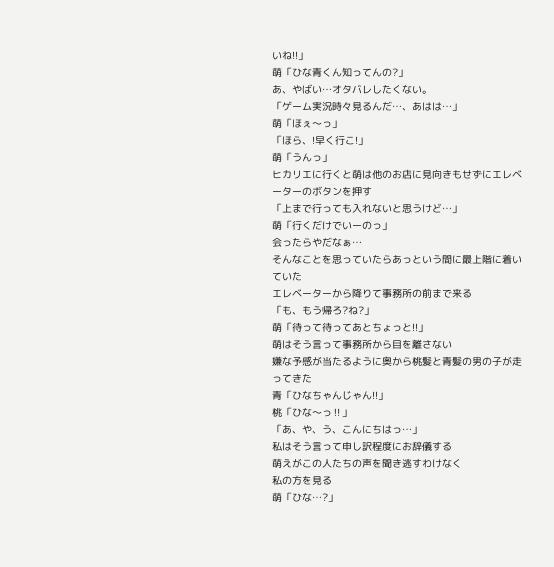いね!!」
萌「ひな青くん知ってんの?」
あ、やばい…オタバレしたくない。
「ゲーム実況時々見るんだ…、あはは…」
萌「ほぇ〜っ」
「ほら、!早く行こ!」
萌「うんっ」
ヒカリエに行くと萌は他のお店に見向きもせずにエレベーターのボタンを押す
「上まで行っても入れないと思うけど…」
萌「行くだけでいーのっ」
会ったらやだなぁ…
そんなことを思っていたらあっという間に最上階に着いていた
エレベーターから降りて事務所の前まで来る
「も、もう帰ろ?ね?」
萌「待って待ってあとちょっと!!」
萌はそう言って事務所から目を離さない
嫌な予感が当たるように奥から桃髪と青髪の男の子が走ってきた
青「ひなちゃんじゃん!!」
桃「ひな〜っ‼」
「あ、や、う、こんにちはっ…」
私はそう言って申し訳程度にお辞儀する
萌えがこの人たちの声を聞き逃すわけなく
私の方を見る
萌「ひな…?」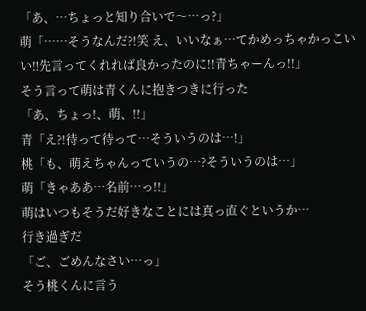「あ、…ちょっと知り合いで〜…っ?」
萌「……そうなんだ?!笑 え、いいなぁ…てかめっちゃかっこいい‼先言ってくれれば良かったのに!!青ちゃーんっ!!」
そう言って萌は青くんに抱きつきに行った
「あ、ちょっ!、萌、!!」
青「え?!待って待って…そういうのは…!」
桃「も、萌えちゃんっていうの…?そういうのは…」
萌「きゃああ…名前…っ!!」
萌はいつもそうだ好きなことには真っ直ぐというか…
行き過ぎだ
「ご、ごめんなさい…っ」
そう桃くんに言う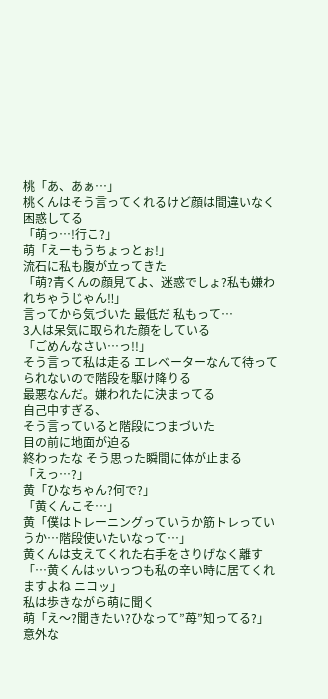桃「あ、あぁ…」
桃くんはそう言ってくれるけど顔は間違いなく困惑してる
「萌っ…!行こ?」
萌「えーもうちょっとぉ!」
流石に私も腹が立ってきた
「萌?青くんの顔見てよ、迷惑でしょ?私も嫌われちゃうじゃん‼」
言ってから気づいた 最低だ 私もって…
3人は呆気に取られた顔をしている
「ごめんなさい…っ!!」
そう言って私は走る エレベーターなんて待ってられないので階段を駆け降りる
最悪なんだ。嫌われたに決まってる
自己中すぎる、
そう言っていると階段につまづいた
目の前に地面が迫る
終わったな そう思った瞬間に体が止まる
「えっ…?」
黄「ひなちゃん?何で?」
「黄くんこそ…」
黄「僕はトレーニングっていうか筋トレっていうか…階段使いたいなって…」
黄くんは支えてくれた右手をさりげなく離す
「…黄くんはッいっつも私の辛い時に居てくれますよね ニコッ」
私は歩きながら萌に聞く
萌「え〜?聞きたい?ひなって”苺”知ってる?」
意外な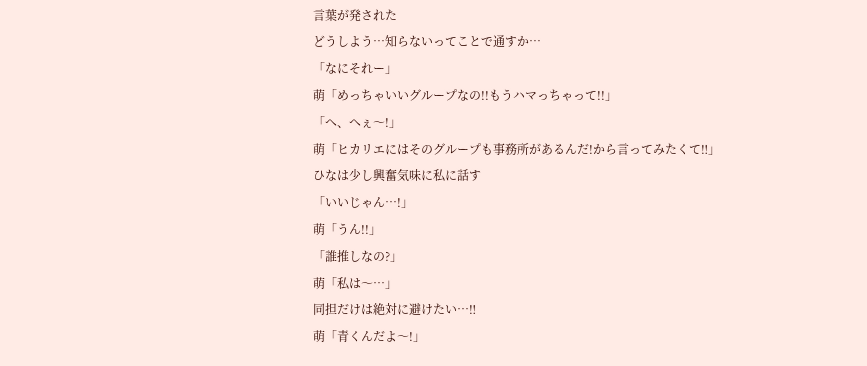言葉が発された
どうしよう…知らないってことで通すか…
「なにそれー」
萌「めっちゃいいグループなの!!もうハマっちゃって!!」
「へ、へぇ〜!」
萌「ヒカリエにはそのグループも事務所があるんだ!から言ってみたくて‼」
ひなは少し興奮気味に私に話す
「いいじゃん…!」
萌「うん!!」
「誰推しなの?」
萌「私は〜…」
同担だけは絶対に避けたい…‼
萌「青くんだよ〜!」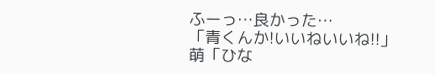ふーっ…良かった…
「青くんか!いいねいいね!!」
萌「ひな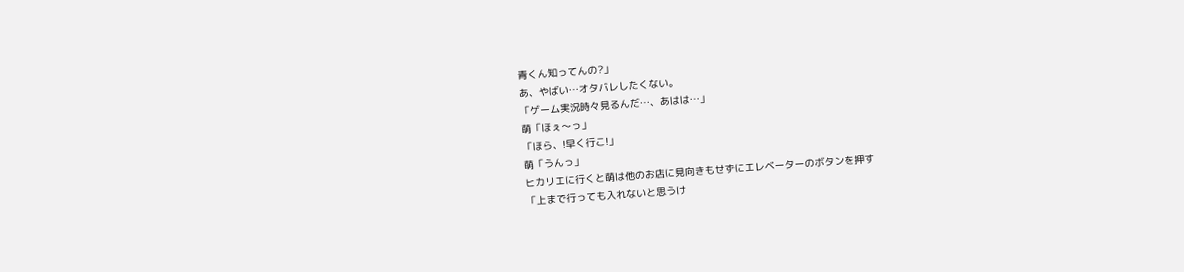青くん知ってんの?」
あ、やばい…オタバレしたくない。
「ゲーム実況時々見るんだ…、あはは…」
萌「ほぇ〜っ」
「ほら、!早く行こ!」
萌「うんっ」
ヒカリエに行くと萌は他のお店に見向きもせずにエレベーターのボタンを押す
「上まで行っても入れないと思うけ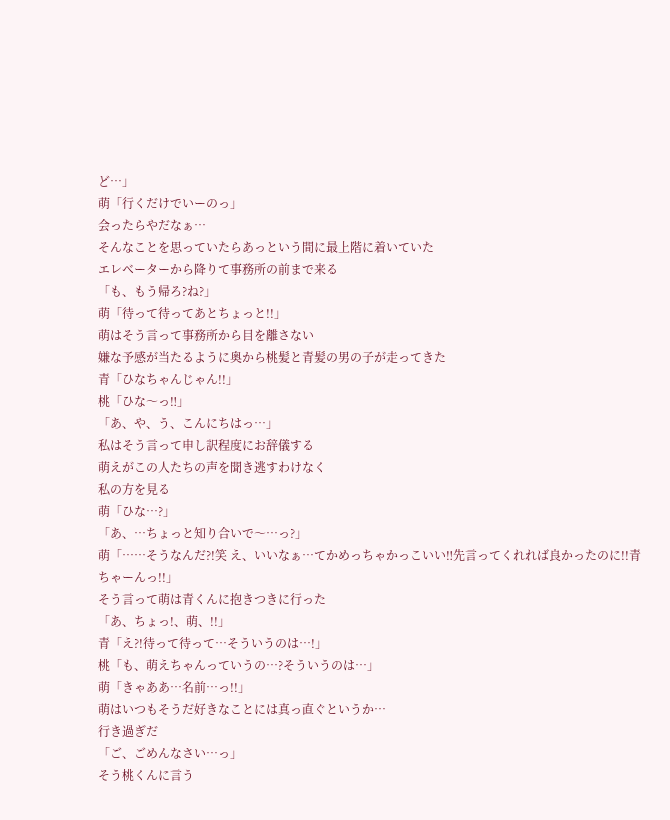ど…」
萌「行くだけでいーのっ」
会ったらやだなぁ…
そんなことを思っていたらあっという間に最上階に着いていた
エレベーターから降りて事務所の前まで来る
「も、もう帰ろ?ね?」
萌「待って待ってあとちょっと!!」
萌はそう言って事務所から目を離さない
嫌な予感が当たるように奥から桃髪と青髪の男の子が走ってきた
青「ひなちゃんじゃん!!」
桃「ひな〜っ‼」
「あ、や、う、こんにちはっ…」
私はそう言って申し訳程度にお辞儀する
萌えがこの人たちの声を聞き逃すわけなく
私の方を見る
萌「ひな…?」
「あ、…ちょっと知り合いで〜…っ?」
萌「……そうなんだ?!笑 え、いいなぁ…てかめっちゃかっこいい‼先言ってくれれば良かったのに!!青ちゃーんっ!!」
そう言って萌は青くんに抱きつきに行った
「あ、ちょっ!、萌、!!」
青「え?!待って待って…そういうのは…!」
桃「も、萌えちゃんっていうの…?そういうのは…」
萌「きゃああ…名前…っ!!」
萌はいつもそうだ好きなことには真っ直ぐというか…
行き過ぎだ
「ご、ごめんなさい…っ」
そう桃くんに言う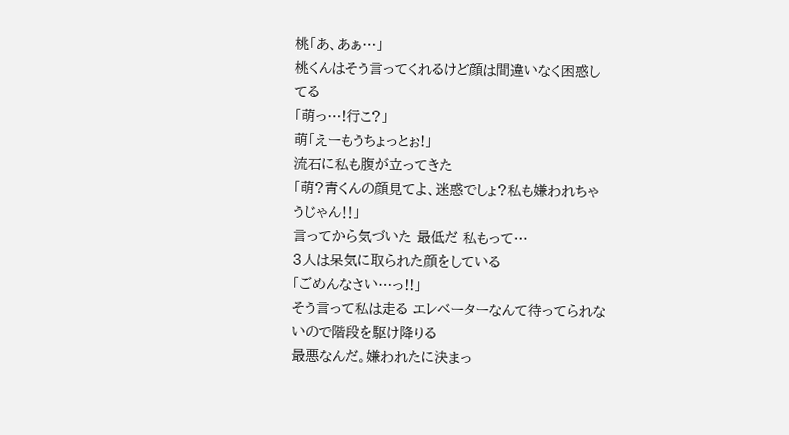桃「あ、あぁ…」
桃くんはそう言ってくれるけど顔は間違いなく困惑してる
「萌っ…!行こ?」
萌「えーもうちょっとぉ!」
流石に私も腹が立ってきた
「萌?青くんの顔見てよ、迷惑でしょ?私も嫌われちゃうじゃん‼」
言ってから気づいた 最低だ 私もって…
3人は呆気に取られた顔をしている
「ごめんなさい…っ!!」
そう言って私は走る エレベーターなんて待ってられないので階段を駆け降りる
最悪なんだ。嫌われたに決まっ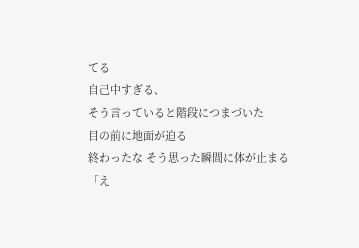てる
自己中すぎる、
そう言っていると階段につまづいた
目の前に地面が迫る
終わったな そう思った瞬間に体が止まる
「え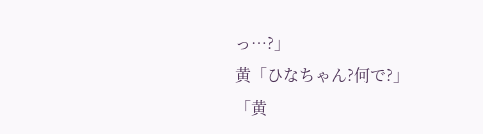っ…?」
黄「ひなちゃん?何で?」
「黄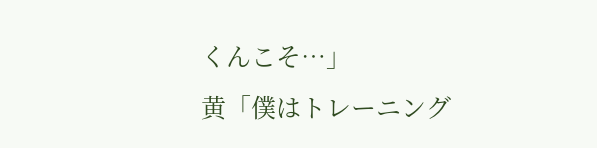くんこそ…」
黄「僕はトレーニング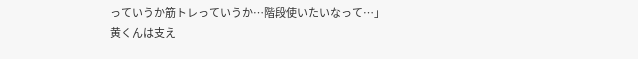っていうか筋トレっていうか…階段使いたいなって…」
黄くんは支え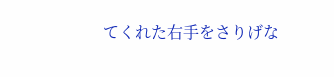てくれた右手をさりげな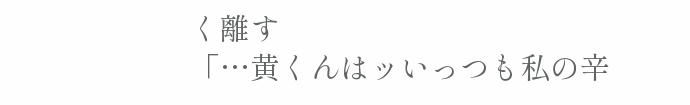く離す
「…黄くんはッいっつも私の辛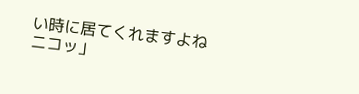い時に居てくれますよね ニコッ」